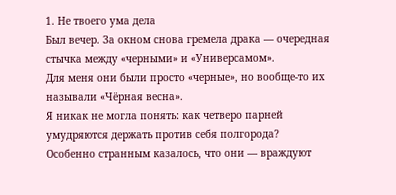1. Не твоего ума дела
Был вечер. За окном снова гремела драка — очередная стычка между «черными» и «Универсамом».
Для меня они были просто «черные», но вообще-то их называли «Чёрная весна».
Я никак не могла понять: как четверо парней умудряются держать против себя полгорода?
Особенно странным казалось, что они — враждуют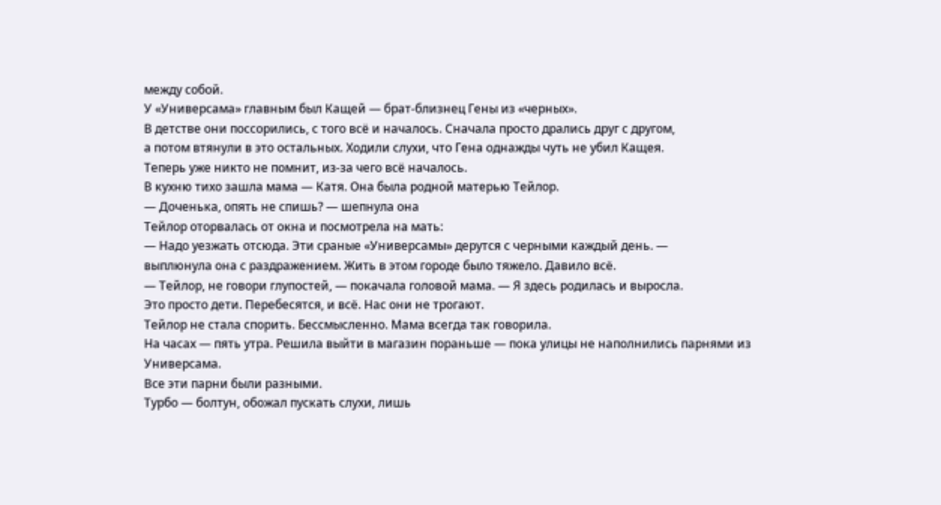между собой.
У «Универсама» главным был Кащей — брат-близнец Гены из «черных».
В детстве они поссорились, с того всё и началось. Сначала просто дрались друг с другом,
а потом втянули в это остальных. Ходили слухи, что Гена однажды чуть не убил Кащея.
Теперь уже никто не помнит, из-за чего всё началось.
В кухню тихо зашла мама — Катя. Она была родной матерью Тейлор.
— Доченька, опять не спишь? — шепнула она
Тейлор оторвалась от окна и посмотрела на мать:
— Надо уезжать отсюда. Эти сраные «Универсамы» дерутся с черными каждый день. —
выплюнула она с раздражением. Жить в этом городе было тяжело. Давило всё.
— Тейлор, не говори глупостей, — покачала головой мама. — Я здесь родилась и выросла.
Это просто дети. Перебесятся, и всё. Нас они не трогают.
Тейлор не стала спорить. Бессмысленно. Мама всегда так говорила.
На часах — пять утра. Решила выйти в магазин пораньше — пока улицы не наполнились парнями из Универсама.
Все эти парни были разными.
Турбо — болтун, обожал пускать слухи, лишь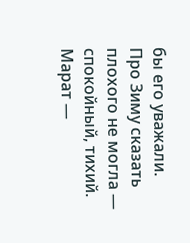бы его уважали.
Про Зиму сказать плохого не могла — спокойный, тихий.
Марат —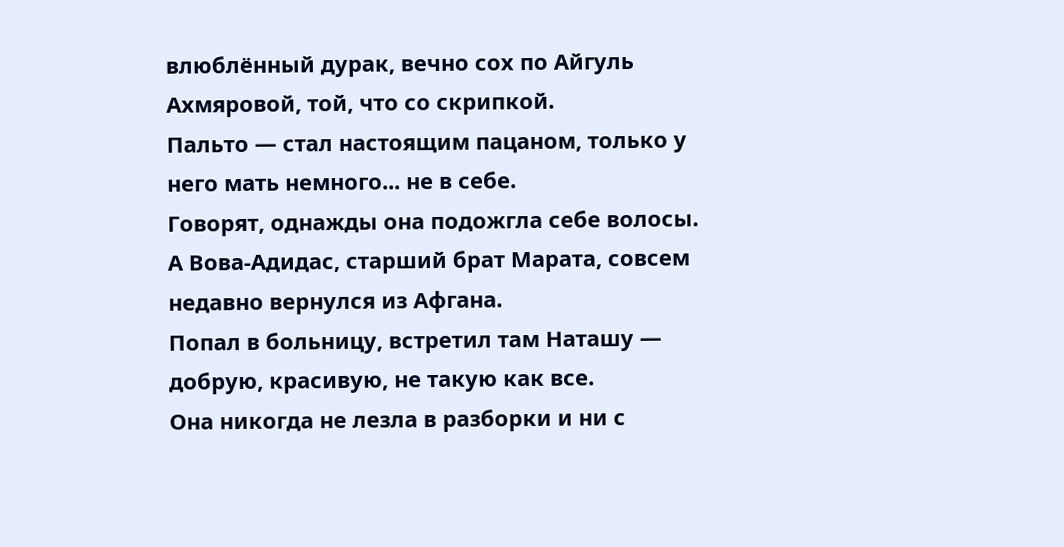влюблённый дурак, вечно сох по Айгуль Ахмяровой, той, что со скрипкой.
Пальто — стал настоящим пацаном, только у него мать немного... не в себе.
Говорят, однажды она подожгла себе волосы.
А Вова-Адидас, старший брат Марата, совсем недавно вернулся из Афгана.
Попал в больницу, встретил там Наташу — добрую, красивую, не такую как все.
Она никогда не лезла в разборки и ни с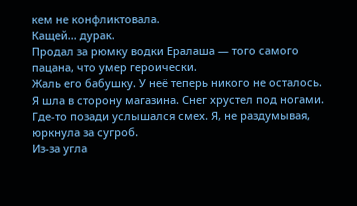кем не конфликтовала.
Кащей... дурак.
Продал за рюмку водки Ералаша — того самого пацана, что умер героически.
Жаль его бабушку. У неё теперь никого не осталось.
Я шла в сторону магазина. Снег хрустел под ногами.
Где-то позади услышался смех. Я, не раздумывая, юркнула за сугроб.
Из-за угла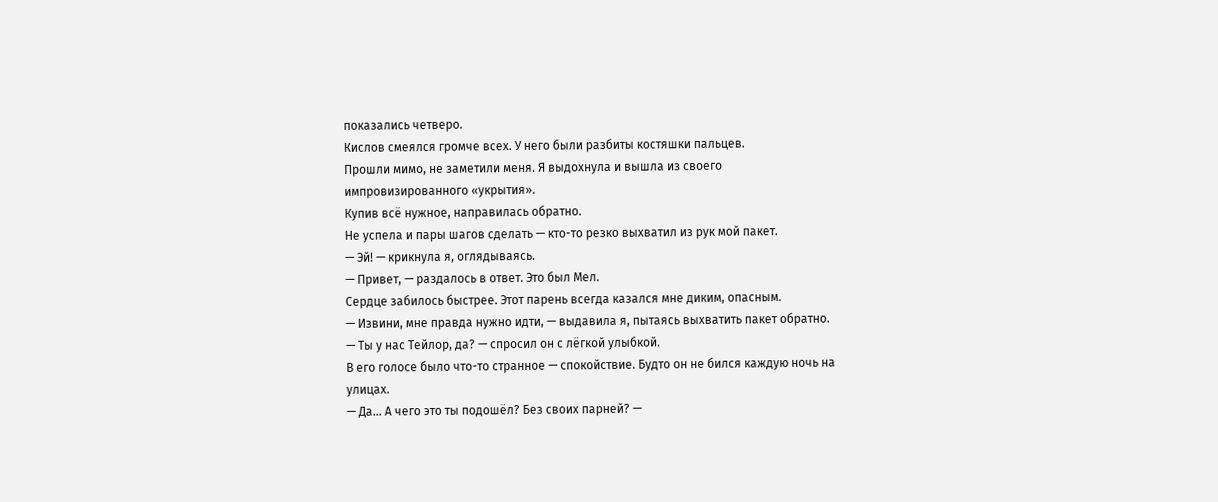показались четверо.
Кислов смеялся громче всех. У него были разбиты костяшки пальцев.
Прошли мимо, не заметили меня. Я выдохнула и вышла из своего импровизированного «укрытия».
Купив всё нужное, направилась обратно.
Не успела и пары шагов сделать — кто-то резко выхватил из рук мой пакет.
— Эй! — крикнула я, оглядываясь.
— Привет, — раздалось в ответ. Это был Мел.
Сердце забилось быстрее. Этот парень всегда казался мне диким, опасным.
— Извини, мне правда нужно идти, — выдавила я, пытаясь выхватить пакет обратно.
— Ты у нас Тейлор, да? — спросил он с лёгкой улыбкой.
В его голосе было что-то странное — спокойствие. Будто он не бился каждую ночь на улицах.
— Да... А чего это ты подошёл? Без своих парней? —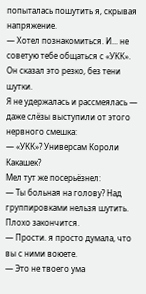попыталась пошутить я, скрывая напряжение.
— Хотел познакомиться. И... не советую тебе общаться с «УКК».
Он сказал это резко, без тени шутки.
Я не удержалась и рассмеялась — даже слёзы выступили от этого нервного смешка:
— «УКК»? Универсам Короли Какашек?
Мел тут же посерьёзнел:
— Ты больная на голову? Над группировками нельзя шутить. Плохо закончится.
— Прости. я просто думала, что вы с ними воюете.
— Это не твоего ума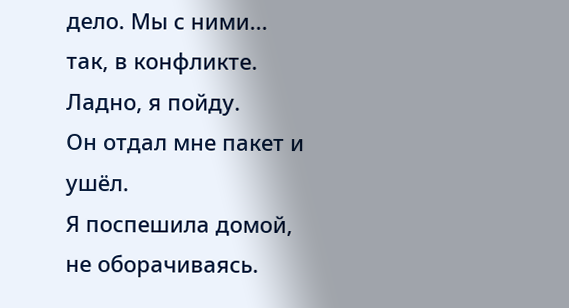дело. Мы с ними... так, в конфликте.
Ладно, я пойду.
Он отдал мне пакет и ушёл.
Я поспешила домой, не оборачиваясь.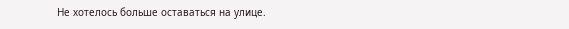Не хотелось больше оставаться на улице.